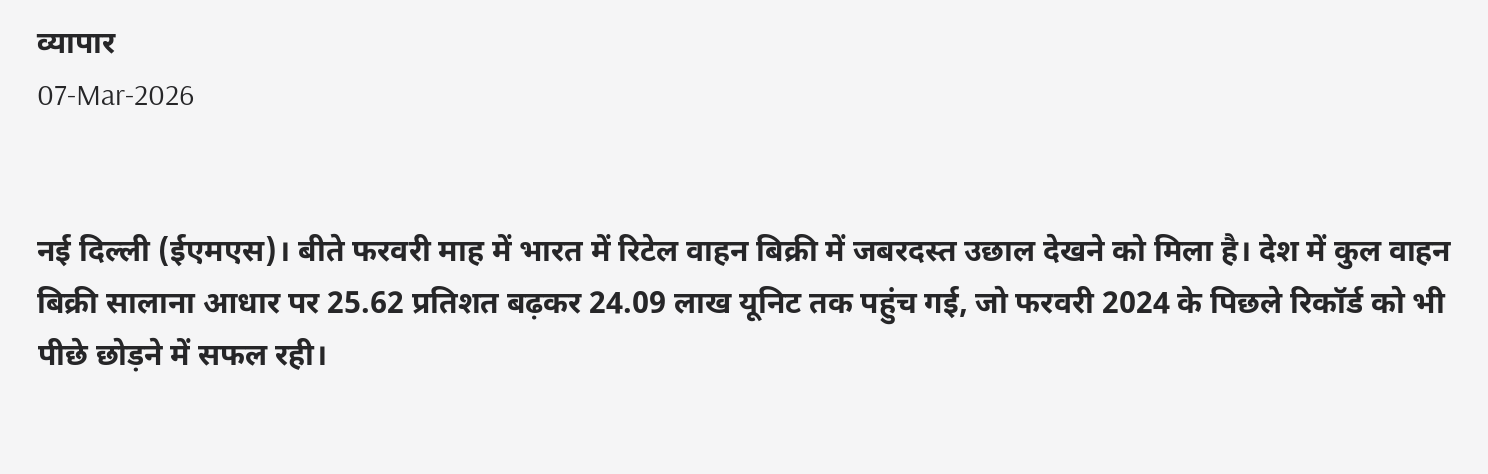व्यापार
07-Mar-2026


नई दिल्ली (ईएमएस)। बीते फरवरी माह में भारत में रिटेल वाहन बिक्री में जबरदस्त उछाल देखने को मिला है। देश में कुल वाहन बिक्री सालाना आधार पर 25.62 प्रतिशत बढ़कर 24.09 लाख यूनिट तक पहुंच गई, जो फरवरी 2024 के पिछले रिकॉर्ड को भी पीछे छोड़ने में सफल रही।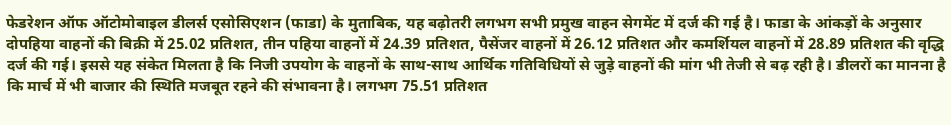फेडरेशन ऑफ ऑटोमोबाइल डीलर्स एसोसिएशन (फाडा) के मुताबिक, यह बढ़ोतरी लगभग सभी प्रमुख वाहन सेगमेंट में दर्ज की गई है। फाडा के आंकड़ों के अनुसार दोपहिया वाहनों की बिक्री में 25.02 प्रतिशत, तीन पहिया वाहनों में 24.39 प्रतिशत, पैसेंजर वाहनों में 26.12 प्रतिशत और कमर्शियल वाहनों में 28.89 प्रतिशत की वृद्धि दर्ज की गई। इससे यह संकेत मिलता है कि निजी उपयोग के वाहनों के साथ-साथ आर्थिक गतिविधियों से जुड़े वाहनों की मांग भी तेजी से बढ़ रही है। डीलरों का मानना है कि मार्च में भी बाजार की स्थिति मजबूत रहने की संभावना है। लगभग 75.51 प्रतिशत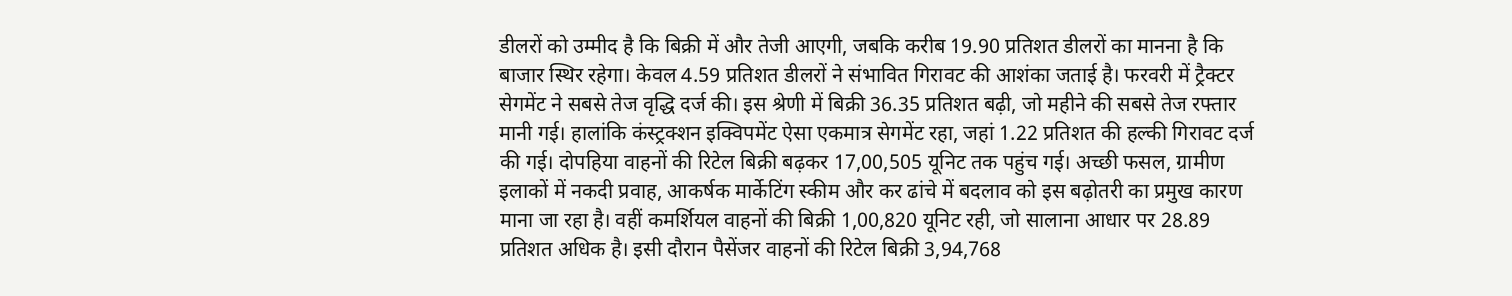डीलरों को उम्मीद है कि बिक्री में और तेजी आएगी, जबकि करीब 19.90 प्रतिशत डीलरों का मानना है कि बाजार स्थिर रहेगा। केवल 4.59 प्रतिशत डीलरों ने संभावित गिरावट की आशंका जताई है। फरवरी में ट्रैक्टर सेगमेंट ने सबसे तेज वृद्धि दर्ज की। इस श्रेणी में बिक्री 36.35 प्रतिशत बढ़ी, जो महीने की सबसे तेज रफ्तार मानी गई। हालांकि कंस्ट्रक्शन इक्विपमेंट ऐसा एकमात्र सेगमेंट रहा, जहां 1.22 प्रतिशत की हल्की गिरावट दर्ज की गई। दोपहिया वाहनों की रिटेल बिक्री बढ़कर 17,00,505 यूनिट तक पहुंच गई। अच्छी फसल, ग्रामीण इलाकों में नकदी प्रवाह, आकर्षक मार्केटिंग स्कीम और कर ढांचे में बदलाव को इस बढ़ोतरी का प्रमुख कारण माना जा रहा है। वहीं कमर्शियल वाहनों की बिक्री 1,00,820 यूनिट रही, जो सालाना आधार पर 28.89 प्रतिशत अधिक है। इसी दौरान पैसेंजर वाहनों की रिटेल बिक्री 3,94,768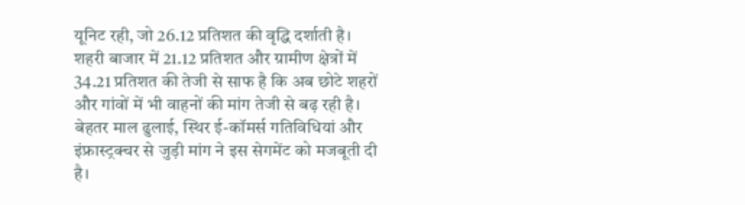यूनिट रही, जो 26.12 प्रतिशत की वृद्धि दर्शाती है। शहरी बाजार में 21.12 प्रतिशत और ग्रामीण क्षेत्रों में 34.21 प्रतिशत की तेजी से साफ है कि अब छोटे शहरों और गांवों में भी वाहनों की मांग तेजी से बढ़ रही है। बेहतर माल ढुलाई, स्थिर ई-कॉमर्स गतिविधियां और इंफ्रास्ट्रक्चर से जुड़ी मांग ने इस सेगमेंट को मजबूती दी है।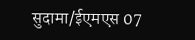सुदामा/ईएमएस 07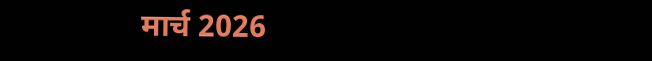मार्च 2026